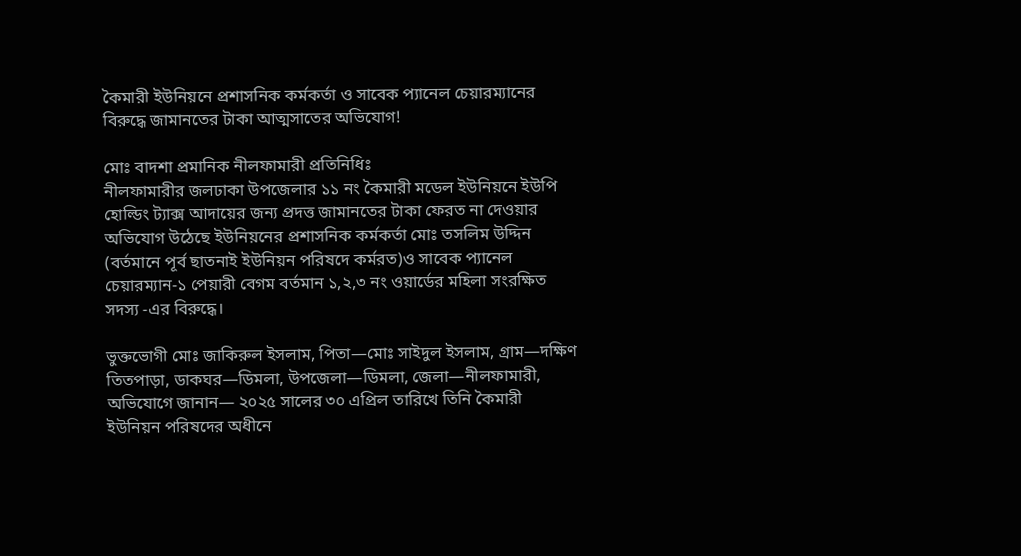কৈমারী ইউনিয়নে প্রশাসনিক কর্মকর্তা ও সাবেক প্যানেল চেয়ারম্যানের বিরুদ্ধে জামানতের টাকা আত্মসাতের অভিযোগ!

মোঃ বাদশা প্রমানিক নীলফামারী প্রতিনিধিঃ
নীলফামারীর জলঢাকা উপজেলার ১১ নং কৈমারী মডেল ইউনিয়নে ইউপি হোল্ডিং ট্যাক্স আদায়ের জন্য প্রদত্ত জামানতের টাকা ফেরত না দেওয়ার অভিযোগ উঠেছে ইউনিয়নের প্রশাসনিক কর্মকর্তা মোঃ তসলিম উদ্দিন (বর্তমানে পূর্ব ছাতনাই ইউনিয়ন পরিষদে কর্মরত)ও সাবেক প্যানেল চেয়ারম্যান-১ পেয়ারী বেগম বর্তমান ১,২,৩ নং ওয়ার্ডের মহিলা সংরক্ষিত সদস্য -এর বিরুদ্ধে।

ভুক্তভোগী মোঃ জাকিরুল ইসলাম, পিতা—মোঃ সাইদুল ইসলাম, গ্রাম—দক্ষিণ তিতপাড়া, ডাকঘর—ডিমলা, উপজেলা—ডিমলা, জেলা—নীলফামারী, অভিযোগে জানান— ২০২৫ সালের ৩০ এপ্রিল তারিখে তিনি কৈমারী ইউনিয়ন পরিষদের অধীনে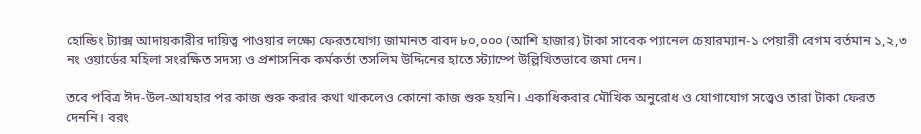হোল্ডিং ট্যাক্স আদায়কারীর দায়িত্ব পাওয়ার লক্ষ্যে ফেরতযোগ্য জামানত বাবদ ৮০,০০০ (আশি হাজার) টাকা সাবেক প্যানেল চেয়ারম্যান-১ পেয়ারী বেগম বর্তমান ১,২,৩ নং ওয়ার্ডের মহিলা সংরক্ষিত সদস্য ও প্রশাসনিক কর্মকর্তা তসলিম উদ্দিনের হাতে স্ট্যাম্পে উল্লিখিতভাবে জমা দেন।

তবে পবিত্র ঈদ-উল-আযহার পর কাজ শুরু করার কথা থাকলেও কোনো কাজ শুরু হয়নি। একাধিকবার মৌখিক অনুরোধ ও যোগাযোগ সত্ত্বেও তারা টাকা ফেরত দেননি। বরং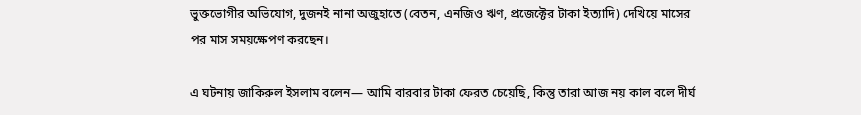ভুক্তভোগীর অভিযোগ, দুজনই নানা অজুহাতে (বেতন, এনজিও ঋণ, প্রজেক্টের টাকা ইত্যাদি) দেখিয়ে মাসের পর মাস সময়ক্ষেপণ করছেন।

এ ঘটনায় জাকিরুল ইসলাম বলেন— আমি বারবার টাকা ফেরত চেয়েছি, কিন্তু তারা আজ নয় কাল বলে দীর্ঘ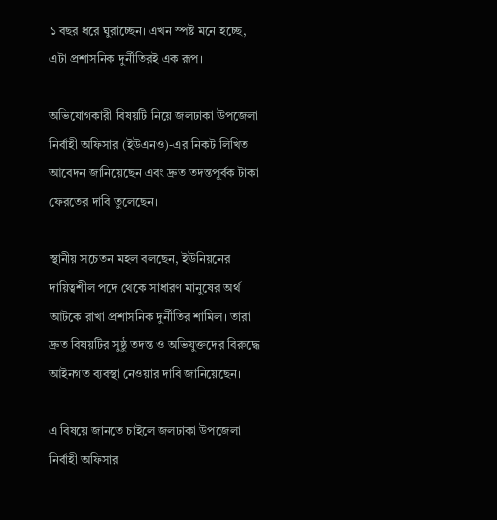১ বছর ধরে ঘুরাচ্ছেন। এখন স্পষ্ট মনে হচ্ছে, এটা প্রশাসনিক দুর্নীতিরই এক রূপ।

অভিযোগকারী বিষয়টি নিয়ে জলঢাকা উপজেলা নির্বাহী অফিসার (ইউএনও)-এর নিকট লিখিত আবেদন জানিয়েছেন এবং দ্রুত তদন্তপূর্বক টাকা ফেরতের দাবি তুলেছেন।

স্থানীয় সচেতন মহল বলছেন, ইউনিয়নের দায়িত্বশীল পদে থেকে সাধারণ মানুষের অর্থ আটকে রাখা প্রশাসনিক দুর্নীতির শামিল। তারা দ্রুত বিষয়টির সুষ্ঠু তদন্ত ও অভিযুক্তদের বিরুদ্ধে আইনগত ব্যবস্থা নেওয়ার দাবি জানিয়েছেন।

এ বিষয়ে জানতে চাইলে জলঢাকা উপজেলা নির্বাহী অফিসার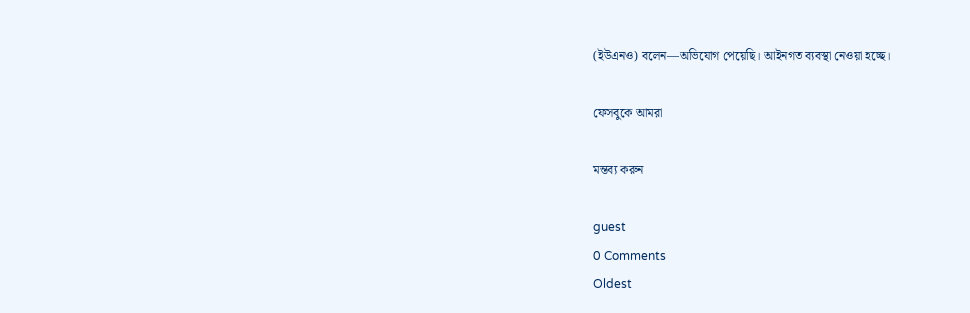(ইউএনও) বলেন—অভিযোগ পেয়েছি। আইনগত ব্যবস্থা নেওয়া হচ্ছে।

ফেসবুকে আমরা

মন্তব্য করুন

guest
0 Comments
Oldest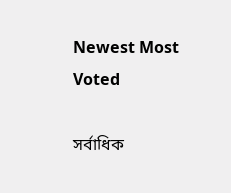Newest Most Voted

সর্বাধিক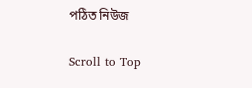পঠিত নিউজ

Scroll to Top